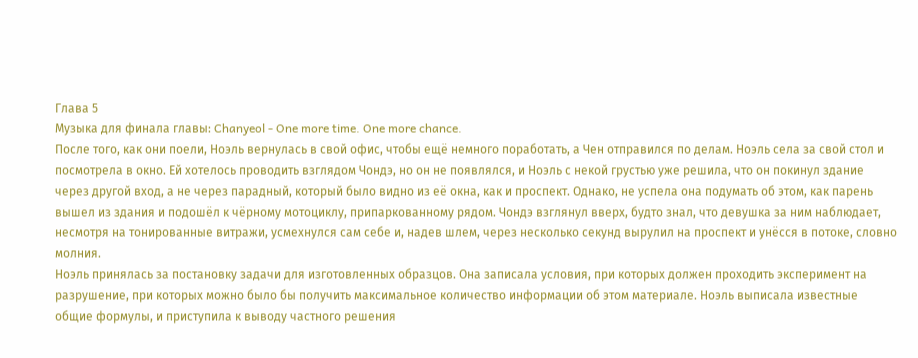Глава 5
Музыка для финала главы: Chanyeol - One more time. One more chance.
После того, как они поели, Ноэль вернулась в свой офис, чтобы ещё немного поработать, а Чен отправился по делам. Ноэль села за свой стол и посмотрела в окно. Ей хотелось проводить взглядом Чондэ, но он не появлялся, и Ноэль с некой грустью уже решила, что он покинул здание через другой вход, а не через парадный, который было видно из её окна, как и проспект. Однако, не успела она подумать об этом, как парень вышел из здания и подошёл к чёрному мотоциклу, припаркованному рядом. Чондэ взглянул вверх, будто знал, что девушка за ним наблюдает, несмотря на тонированные витражи, усмехнулся сам себе и, надев шлем, через несколько секунд вырулил на проспект и унёсся в потоке, словно молния.
Ноэль принялась за постановку задачи для изготовленных образцов. Она записала условия, при которых должен проходить эксперимент на разрушение, при которых можно было бы получить максимальное количество информации об этом материале. Ноэль выписала известные общие формулы, и приступила к выводу частного решения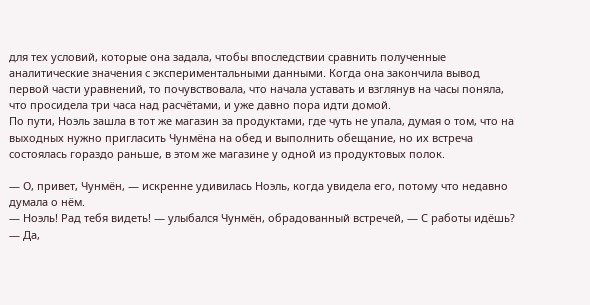для тех условий, которые она задала, чтобы впоследствии сравнить полученные аналитические значения с экспериментальными данными. Когда она закончила вывод первой части уравнений, то почувствовала, что начала уставать и взглянув на часы поняла, что просидела три часа над расчётами, и уже давно пора идти домой.
По пути, Ноэль зашла в тот же магазин за продуктами, где чуть не упала, думая о том, что на выходных нужно пригласить Чунмёна на обед и выполнить обещание, но их встреча состоялась гораздо раньше, в этом же магазине у одной из продуктовых полок.

― О, привет, Чунмён, ― искренне удивилась Ноэль, когда увидела его, потому что недавно думала о нём.
― Ноэль! Рад тебя видеть! ― улыбался Чунмён, обрадованный встречей, ― С работы идёшь?
― Да,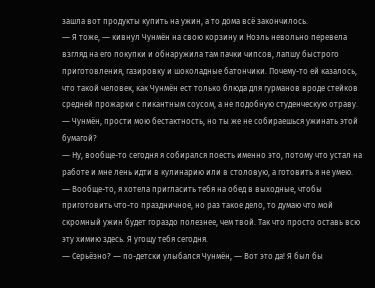зашла вот продукты купить на ужин, а то дома всё закончилось.
― Я тоже, ― кивнул Чунмён на свою корзину и Ноэль невольно перевела взгляд на его покупки и обнаружила там пачки чипсов, лапшу быстрого приготовления, газировку и шоколадные батончики. Почему-то ей казалось, что такой человек, как Чунмён ест только блюда для гурманов вроде стейков средней прожарки с пикантным соусом, а не подобную студенческую отраву.
― Чунмён, прости мою бестактность, но ты же не собираешься ужинать этой бумагой?
― Ну, вообще-то сегодня я собирался поесть именно это, потому что устал на работе и мне лень идти в кулинарию или в столовую, а готовить я не умею.
― Вообще-то, я хотела пригласить тебя на обед в выходные, чтобы приготовить что-то праздничное, но раз такое дело, то думаю что мой скромный ужин будет гораздо полезнее, чем твой. Так что просто оставь всю эту химию здесь. Я угощу тебя сегодня.
― Серьёзно? ― по-детски улыбался Чунмён, ― Вот это да! Я был бы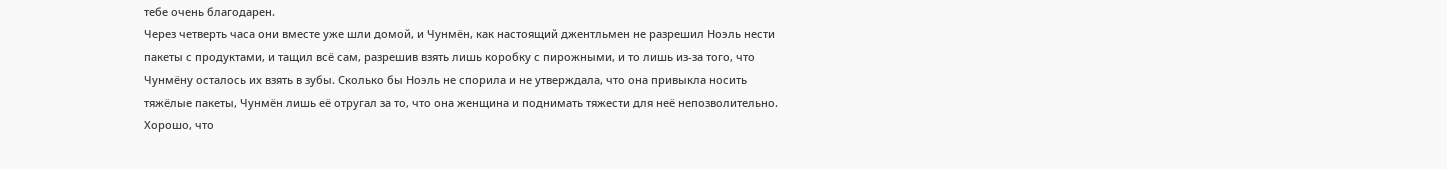тебе очень благодарен.
Через четверть часа они вместе уже шли домой, и Чунмён, как настоящий джентльмен не разрешил Ноэль нести пакеты с продуктами, и тащил всё сам, разрешив взять лишь коробку с пирожными, и то лишь из-за того, что Чунмёну осталось их взять в зубы. Сколько бы Ноэль не спорила и не утверждала, что она привыкла носить тяжёлые пакеты, Чунмён лишь её отругал за то, что она женщина и поднимать тяжести для неё непозволительно. Хорошо, что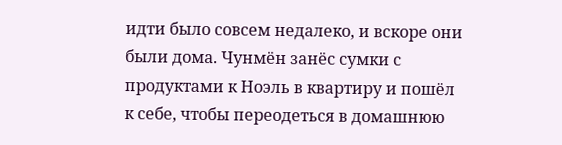идти было совсем недалеко, и вскоре они были дома. Чунмён занёс сумки с продуктами к Ноэль в квартиру и пошёл к себе, чтобы переодеться в домашнюю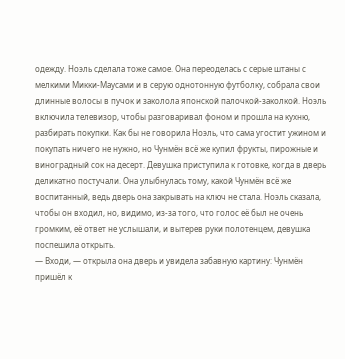одежду. Ноэль сделала тоже самое. Она переоделась с серые штаны с мелкими Микки-Маусами и в серую однотонную футболку, собрала свои длинные волосы в пучок и заколола японской палочкой-заколкой. Ноэль включила телевизор, чтобы разговаривал фоном и прошла на кухню, разбирать покупки. Как бы не говорила Ноэль, что сама угостит ужином и покупать ничего не нужно, но Чунмён всё же купил фрукты, пирожные и виноградный сок на десерт. Девушка приступила к готовке, когда в дверь деликатно постучали. Она улыбнулась тому, какой Чунмён всё же воспитанный, ведь дверь она закрывать на ключ не стала. Ноэль сказала, чтобы он входил, но, видимо, из-за того, что голос её был не очень громким, её ответ не услышали, и вытерев руки полотенцем, девушка поспешила открыть.
― Входи, ― открыла она дверь и увидела забавную картину: Чунмён пришёл к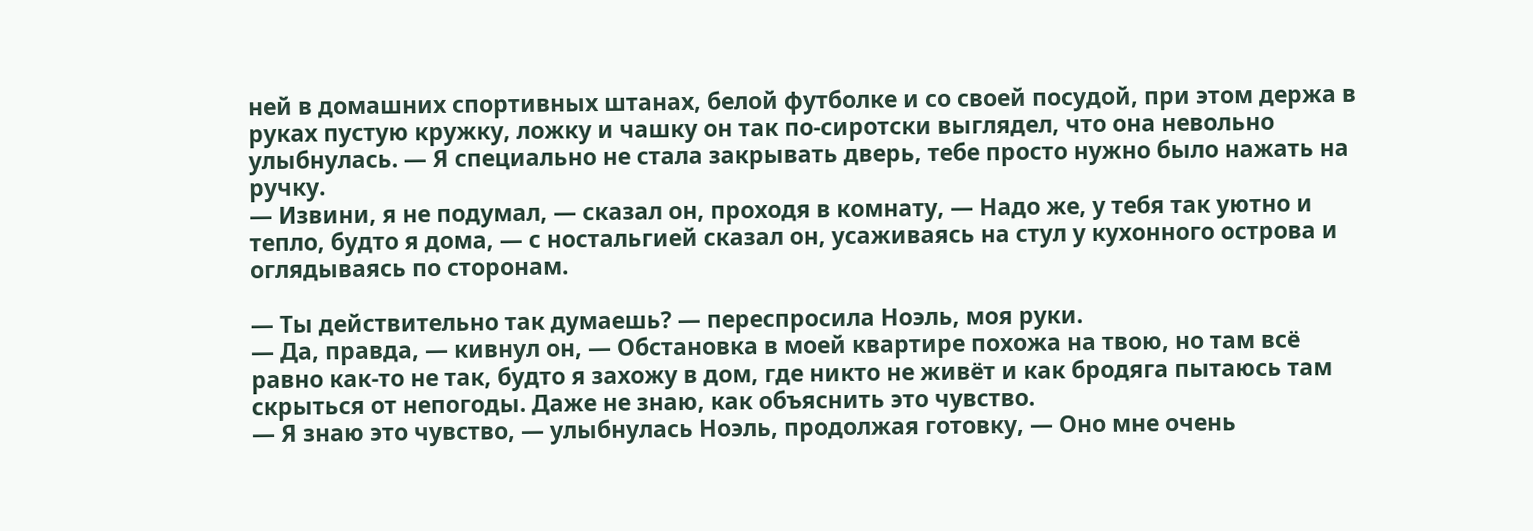ней в домашних спортивных штанах, белой футболке и со своей посудой, при этом держа в руках пустую кружку, ложку и чашку он так по-сиротски выглядел, что она невольно улыбнулась. ― Я специально не стала закрывать дверь, тебе просто нужно было нажать на ручку.
― Извини, я не подумал, ― сказал он, проходя в комнату, ― Надо же, у тебя так уютно и тепло, будто я дома, ― с ностальгией сказал он, усаживаясь на стул у кухонного острова и оглядываясь по сторонам.

― Ты действительно так думаешь? ― переспросила Ноэль, моя руки.
― Да, правда, ― кивнул он, ― Обстановка в моей квартире похожа на твою, но там всё равно как-то не так, будто я захожу в дом, где никто не живёт и как бродяга пытаюсь там скрыться от непогоды. Даже не знаю, как объяснить это чувство.
― Я знаю это чувство, ― улыбнулась Ноэль, продолжая готовку, ― Оно мне очень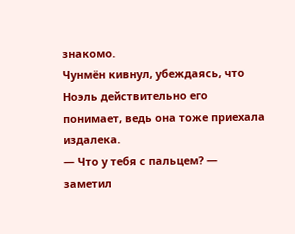знакомо.
Чунмён кивнул, убеждаясь, что Ноэль действительно его понимает, ведь она тоже приехала издалека.
― Что у тебя с пальцем? ― заметил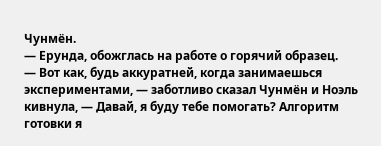Чунмён.
― Ерунда, обожглась на работе о горячий образец.
― Вот как, будь аккуратней, когда занимаешься экспериментами, ― заботливо сказал Чунмён и Ноэль кивнула, ― Давай, я буду тебе помогать? Алгоритм готовки я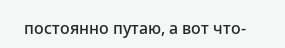постоянно путаю, а вот что-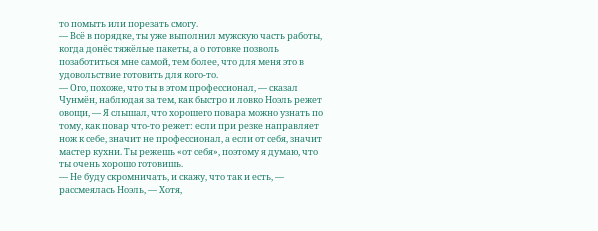то помыть или порезать смогу.
― Всё в порядке, ты уже выполнил мужскую часть работы, когда донёс тяжёлые пакеты, а о готовке позволь позаботиться мне самой, тем более, что для меня это в удовольствие готовить для кого-то.
― Ого, похоже, что ты в этом профессионал, ― сказал Чунмён, наблюдая за тем, как быстро и ловко Ноэль режет овощи, ― Я слышал, что хорошего повара можно узнать по тому, как повар что-то режет: если при резке направляет нож к себе, значит не профессионал, а если от себя, значит мастер кухни. Ты режешь «от себя», поэтому я думаю, что ты очень хорошо готовишь.
― Не буду скромничать, и скажу, что так и есть, ― рассмеялась Ноэль, ― Хотя,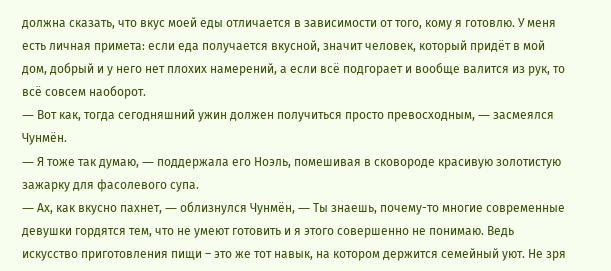должна сказать, что вкус моей еды отличается в зависимости от того, кому я готовлю. У меня есть личная примета: если еда получается вкусной, значит человек, который придёт в мой дом, добрый и у него нет плохих намерений, а если всё подгорает и вообще валится из рук, то всё совсем наоборот.
― Вот как, тогда сегодняшний ужин должен получиться просто превосходным, ― засмеялся Чунмён.
― Я тоже так думаю, ― поддержала его Ноэль, помешивая в сковороде красивую золотистую зажарку для фасолевого супа.
― Ах, как вкусно пахнет, ― облизнулся Чунмён, ― Ты знаешь, почему-то многие современные девушки гордятся тем, что не умеют готовить и я этого совершенно не понимаю. Ведь искусство приготовления пищи – это же тот навык, на котором держится семейный уют. Не зря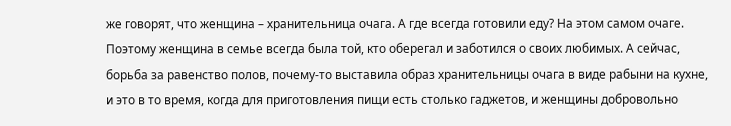же говорят, что женщина – хранительница очага. А где всегда готовили еду? На этом самом очаге. Поэтому женщина в семье всегда была той, кто оберегал и заботился о своих любимых. А сейчас, борьба за равенство полов, почему-то выставила образ хранительницы очага в виде рабыни на кухне, и это в то время, когда для приготовления пищи есть столько гаджетов, и женщины добровольно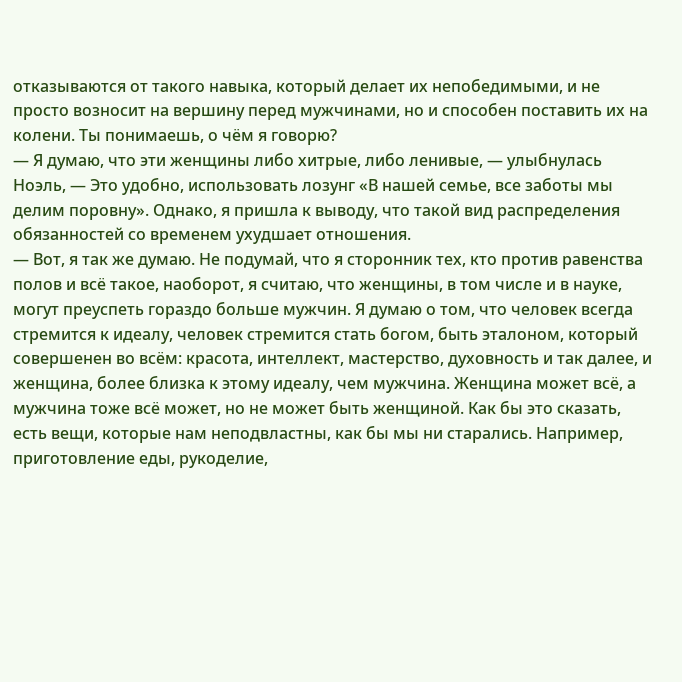отказываются от такого навыка, который делает их непобедимыми, и не просто возносит на вершину перед мужчинами, но и способен поставить их на колени. Ты понимаешь, о чём я говорю?
― Я думаю, что эти женщины либо хитрые, либо ленивые, ― улыбнулась Ноэль, ― Это удобно, использовать лозунг «В нашей семье, все заботы мы делим поровну». Однако, я пришла к выводу, что такой вид распределения обязанностей со временем ухудшает отношения.
― Вот, я так же думаю. Не подумай, что я сторонник тех, кто против равенства полов и всё такое, наоборот, я считаю, что женщины, в том числе и в науке, могут преуспеть гораздо больше мужчин. Я думаю о том, что человек всегда стремится к идеалу, человек стремится стать богом, быть эталоном, который совершенен во всём: красота, интеллект, мастерство, духовность и так далее, и женщина, более близка к этому идеалу, чем мужчина. Женщина может всё, а мужчина тоже всё может, но не может быть женщиной. Как бы это сказать, есть вещи, которые нам неподвластны, как бы мы ни старались. Например, приготовление еды, рукоделие,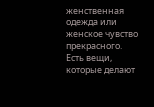женственная одежда или женское чувство прекрасного. Есть вещи, которые делают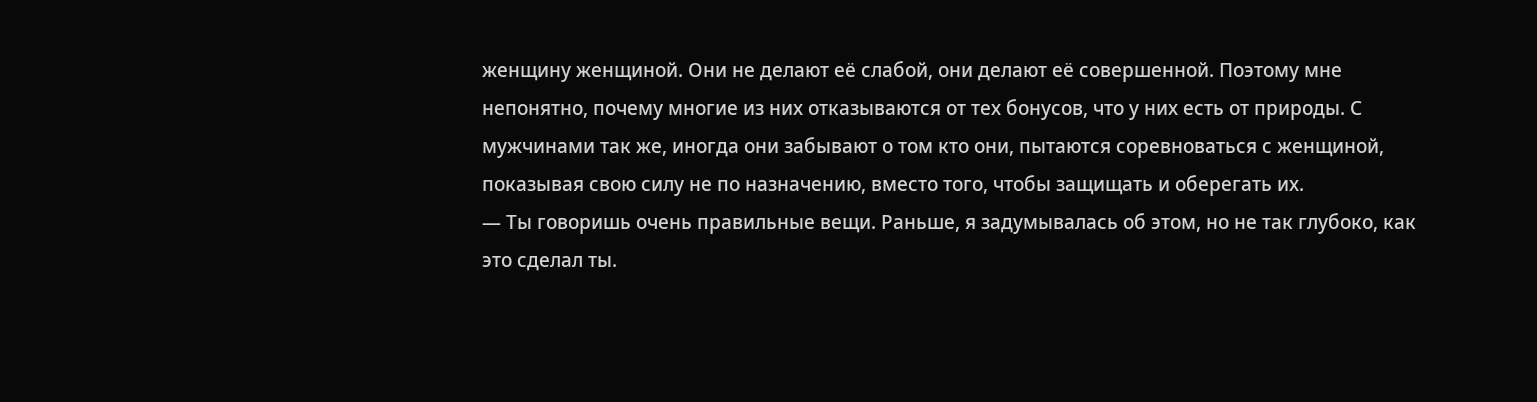женщину женщиной. Они не делают её слабой, они делают её совершенной. Поэтому мне непонятно, почему многие из них отказываются от тех бонусов, что у них есть от природы. С мужчинами так же, иногда они забывают о том кто они, пытаются соревноваться с женщиной, показывая свою силу не по назначению, вместо того, чтобы защищать и оберегать их.
― Ты говоришь очень правильные вещи. Раньше, я задумывалась об этом, но не так глубоко, как это сделал ты.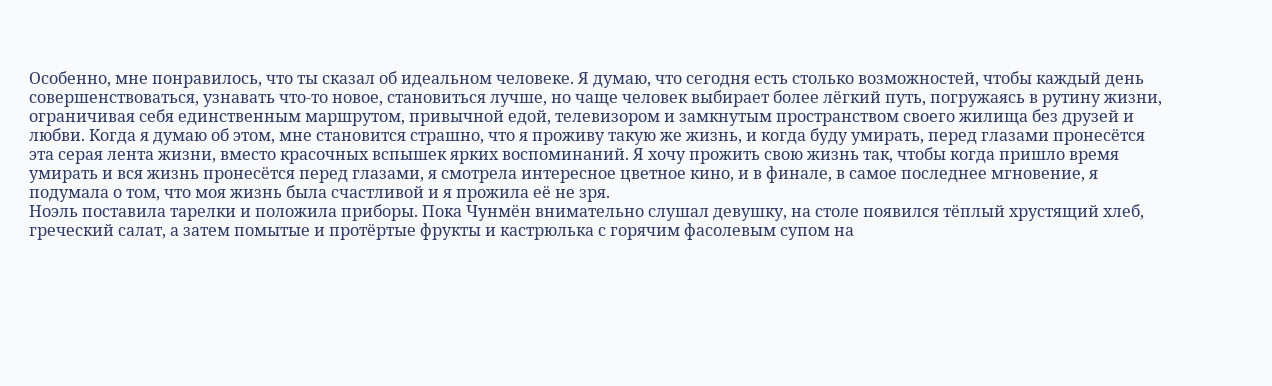Особенно, мне понравилось, что ты сказал об идеальном человеке. Я думаю, что сегодня есть столько возможностей, чтобы каждый день совершенствоваться, узнавать что-то новое, становиться лучше, но чаще человек выбирает более лёгкий путь, погружаясь в рутину жизни, ограничивая себя единственным маршрутом, привычной едой, телевизором и замкнутым пространством своего жилища без друзей и любви. Когда я думаю об этом, мне становится страшно, что я проживу такую же жизнь, и когда буду умирать, перед глазами пронесётся эта серая лента жизни, вместо красочных вспышек ярких воспоминаний. Я хочу прожить свою жизнь так, чтобы когда пришло время умирать и вся жизнь пронесётся перед глазами, я смотрела интересное цветное кино, и в финале, в самое последнее мгновение, я подумала о том, что моя жизнь была счастливой и я прожила её не зря.
Ноэль поставила тарелки и положила приборы. Пока Чунмён внимательно слушал девушку, на столе появился тёплый хрустящий хлеб, греческий салат, а затем помытые и протёртые фрукты и кастрюлька с горячим фасолевым супом на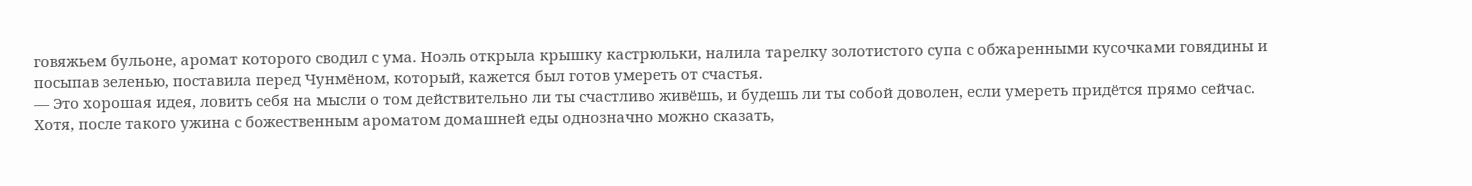говяжьем бульоне, аромат которого сводил с ума. Ноэль открыла крышку кастрюльки, налила тарелку золотистого супа с обжаренными кусочками говядины и посыпав зеленью, поставила перед Чунмёном, который, кажется был готов умереть от счастья.
― Это хорошая идея, ловить себя на мысли о том действительно ли ты счастливо живёшь, и будешь ли ты собой доволен, если умереть придётся прямо сейчас. Хотя, после такого ужина с божественным ароматом домашней еды однозначно можно сказать,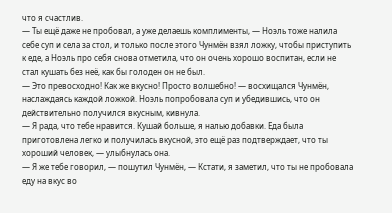что я счастлив.
― Ты ещё даже не пробовал, а уже делаешь комплименты, ― Ноэль тоже налила себе суп и села за стол, и только после этого Чунмён взял ложку, чтобы приступить к еде, а Ноэль про себя снова отметила, что он очень хорошо воспитан, если не стал кушать без неё, как бы голоден он не был.
― Это превосходно! Как же вкусно! Просто волшебно! ― восхищался Чунмён, наслаждаясь каждой ложкой. Ноэль попробовала суп и убедившись, что он действительно получился вкусным, кивнула.
― Я рада, что тебе нравится. Кушай больше, я налью добавки. Еда была приготовлена легко и получилась вкусной, это ещё раз подтверждает, что ты хороший человек, ― улыбнулась она.
― Я же тебе говорил, ― пошутил Чунмён, ― Кстати, я заметил, что ты не пробовала еду на вкус во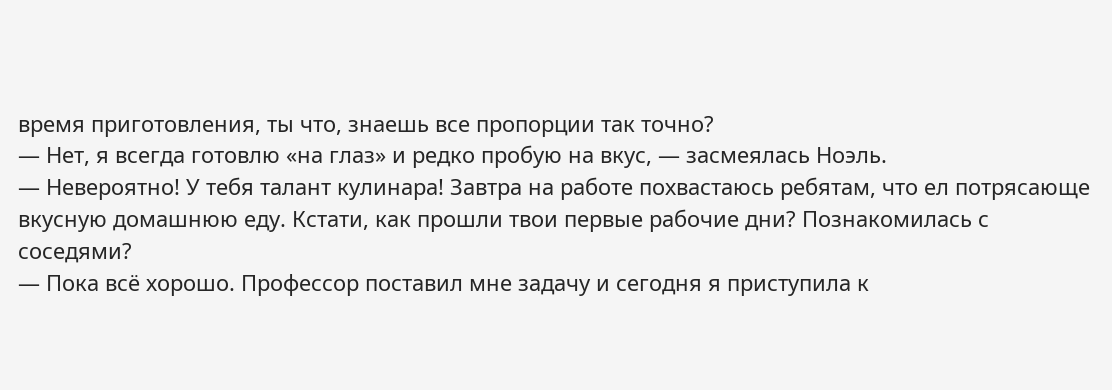время приготовления, ты что, знаешь все пропорции так точно?
― Нет, я всегда готовлю «на глаз» и редко пробую на вкус, ― засмеялась Ноэль.
― Невероятно! У тебя талант кулинара! Завтра на работе похвастаюсь ребятам, что ел потрясающе вкусную домашнюю еду. Кстати, как прошли твои первые рабочие дни? Познакомилась с соседями?
― Пока всё хорошо. Профессор поставил мне задачу и сегодня я приступила к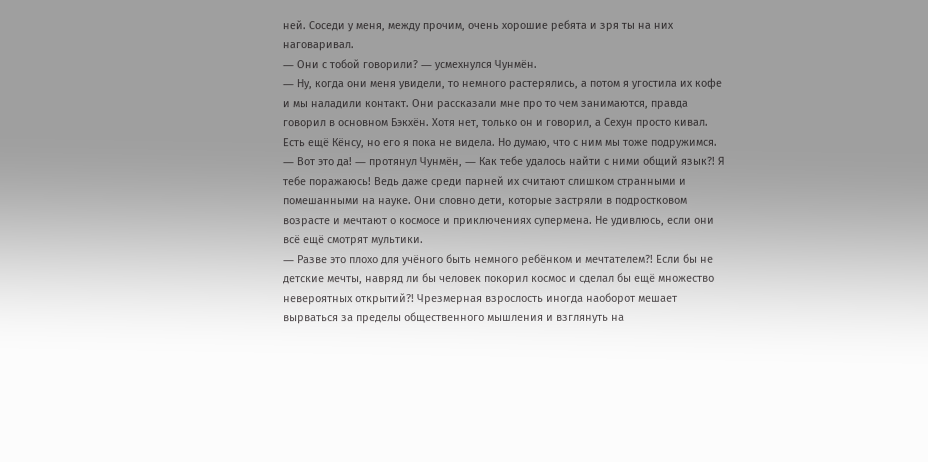ней. Соседи у меня, между прочим, очень хорошие ребята и зря ты на них наговаривал.
― Они с тобой говорили? ― усмехнулся Чунмён.
― Ну, когда они меня увидели, то немного растерялись, а потом я угостила их кофе и мы наладили контакт. Они рассказали мне про то чем занимаются, правда говорил в основном Бэкхён. Хотя нет, только он и говорил, а Сехун просто кивал. Есть ещё Кёнсу, но его я пока не видела. Но думаю, что с ним мы тоже подружимся.
― Вот это да! ― протянул Чунмён, ― Как тебе удалось найти с ними общий язык?! Я тебе поражаюсь! Ведь даже среди парней их считают слишком странными и помешанными на науке. Они словно дети, которые застряли в подростковом возрасте и мечтают о космосе и приключениях супермена. Не удивлюсь, если они всё ещё смотрят мультики.
― Разве это плохо для учёного быть немного ребёнком и мечтателем?! Если бы не детские мечты, навряд ли бы человек покорил космос и сделал бы ещё множество невероятных открытий?! Чрезмерная взрослость иногда наоборот мешает вырваться за пределы общественного мышления и взглянуть на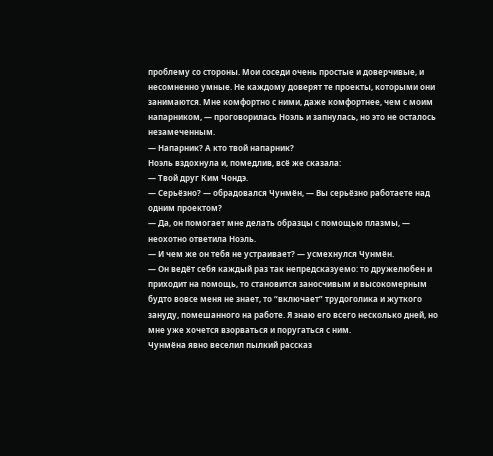проблему со стороны. Мои соседи очень простые и доверчивые, и несомненно умные. Не каждому доверят те проекты, которыми они занимаются. Мне комфортно с ними, даже комфортнее, чем с моим напарником, ― проговорилась Ноэль и запнулась, но это не осталось незамеченным.
― Напарник? А кто твой напарник?
Ноэль вздохнула и, помедлив, всё же сказала:
― Твой друг Ким Чондэ.
― Серьёзно? ― обрадовался Чунмён, ― Вы серьёзно работаете над одним проектом?
― Да, он помогает мне делать образцы с помощью плазмы, ― неохотно ответила Ноэль.
― И чем же он тебя не устраивает? ― усмехнулся Чунмён.
― Он ведёт себя каждый раз так непредсказуемо: то дружелюбен и приходит на помощь, то становится заносчивым и высокомерным будто вовсе меня не знает, то “включает” трудоголика и жуткого зануду, помешанного на работе. Я знаю его всего несколько дней, но мне уже хочется взорваться и поругаться с ним.
Чунмёна явно веселил пылкий рассказ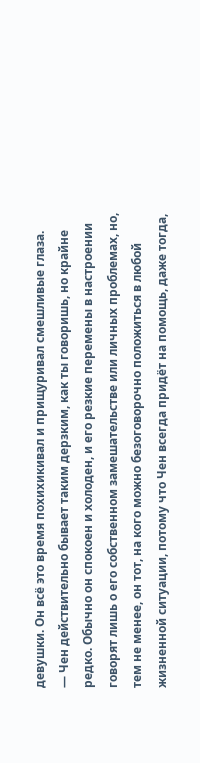девушки. Он всё это время похихикивал и прищуривал смешливые глаза.
― Чен действительно бывает таким дерзким, как ты говоришь, но крайне редко. Обычно он спокоен и холоден, и его резкие перемены в настроении говорят лишь о его собственном замешательстве или личных проблемах, но, тем не менее, он тот, на кого можно безоговорочно положиться в любой жизненной ситуации, потому что Чен всегда придёт на помощь, даже тогда,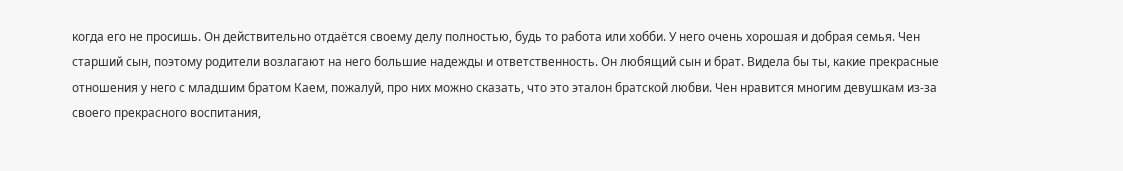когда его не просишь. Он действительно отдаётся своему делу полностью, будь то работа или хобби. У него очень хорошая и добрая семья. Чен старший сын, поэтому родители возлагают на него большие надежды и ответственность. Он любящий сын и брат. Видела бы ты, какие прекрасные отношения у него с младшим братом Каем, пожалуй, про них можно сказать, что это эталон братской любви. Чен нравится многим девушкам из-за своего прекрасного воспитания,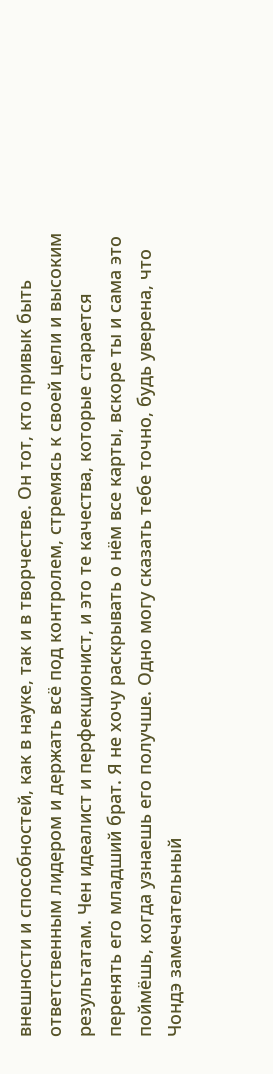внешности и способностей, как в науке, так и в творчестве. Он тот, кто привык быть ответственным лидером и держать всё под контролем, стремясь к своей цели и высоким результатам. Чен идеалист и перфекционист, и это те качества, которые старается перенять его младший брат. Я не хочу раскрывать о нём все карты, вскоре ты и сама это поймёшь, когда узнаешь его получше. Одно могу сказать тебе точно, будь уверена, что Чондэ замечательный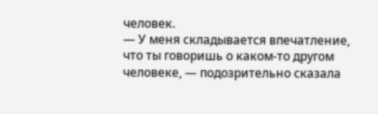человек.
― У меня складывается впечатление, что ты говоришь о каком-то другом человеке, ― подозрительно сказала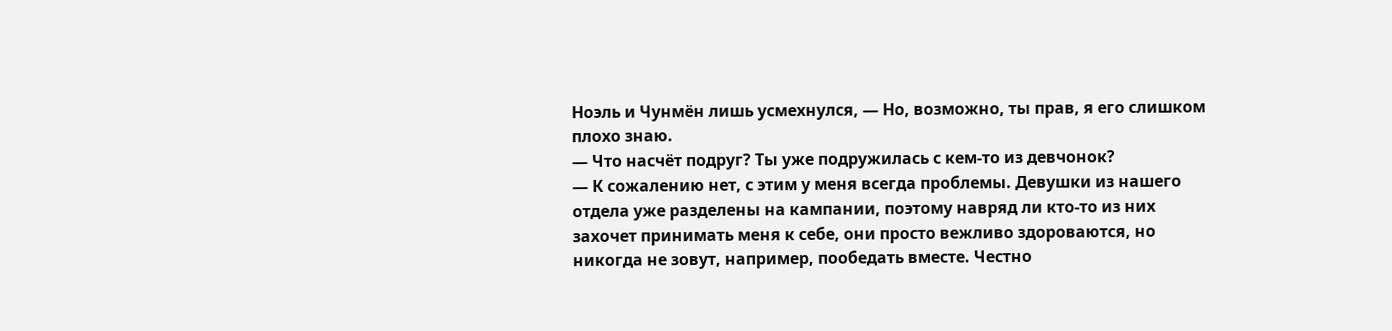Ноэль и Чунмён лишь усмехнулся, ― Но, возможно, ты прав, я его слишком плохо знаю.
― Что насчёт подруг? Ты уже подружилась с кем-то из девчонок?
― К сожалению нет, с этим у меня всегда проблемы. Девушки из нашего отдела уже разделены на кампании, поэтому навряд ли кто-то из них захочет принимать меня к себе, они просто вежливо здороваются, но никогда не зовут, например, пообедать вместе. Честно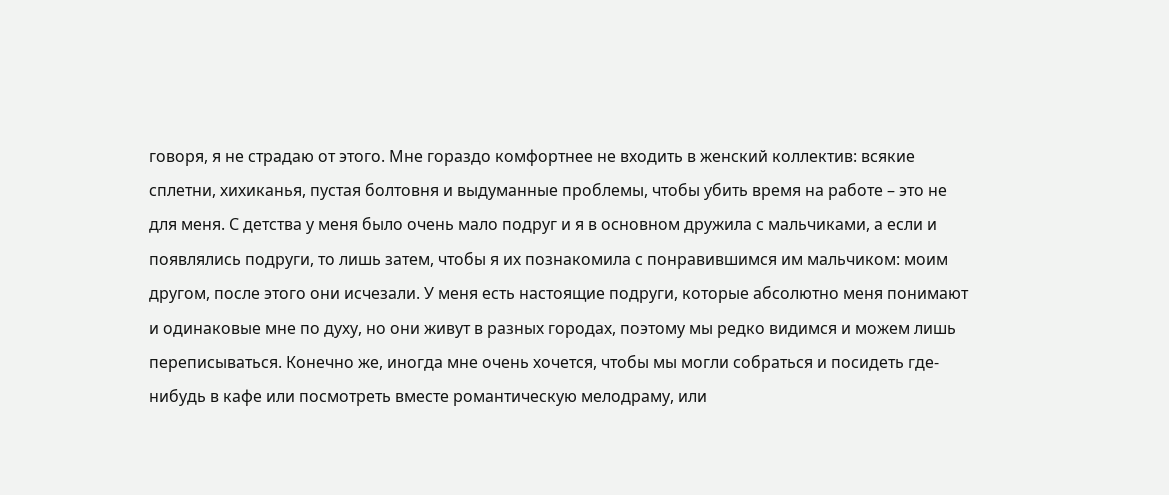говоря, я не страдаю от этого. Мне гораздо комфортнее не входить в женский коллектив: всякие сплетни, хихиканья, пустая болтовня и выдуманные проблемы, чтобы убить время на работе – это не для меня. С детства у меня было очень мало подруг и я в основном дружила с мальчиками, а если и появлялись подруги, то лишь затем, чтобы я их познакомила с понравившимся им мальчиком: моим другом, после этого они исчезали. У меня есть настоящие подруги, которые абсолютно меня понимают и одинаковые мне по духу, но они живут в разных городах, поэтому мы редко видимся и можем лишь переписываться. Конечно же, иногда мне очень хочется, чтобы мы могли собраться и посидеть где-нибудь в кафе или посмотреть вместе романтическую мелодраму, или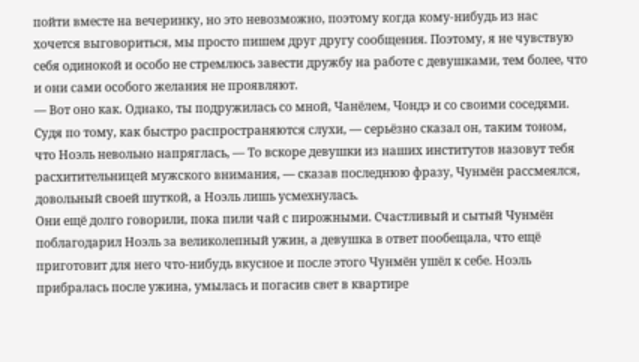пойти вместе на вечеринку, но это невозможно, поэтому когда кому-нибудь из нас хочется выговориться, мы просто пишем друг другу сообщения. Поэтому, я не чувствую себя одинокой и особо не стремлюсь завести дружбу на работе с девушками, тем более, что и они сами особого желания не проявляют.
― Вот оно как. Однако, ты подружилась со мной, Чанёлем, Чондэ и со своими соседями. Судя по тому, как быстро распространяются слухи, ― серьёзно сказал он, таким тоном, что Ноэль невольно напряглась, ― То вскоре девушки из наших институтов назовут тебя расхитительницей мужского внимания, ― сказав последнюю фразу, Чунмён рассмеялся, довольный своей шуткой, а Ноэль лишь усмехнулась.
Они ещё долго говорили, пока пили чай с пирожными. Счастливый и сытый Чунмён поблагодарил Ноэль за великолепный ужин, а девушка в ответ пообещала, что ещё приготовит для него что-нибудь вкусное и после этого Чунмён ушёл к себе. Ноэль прибралась после ужина, умылась и погасив свет в квартире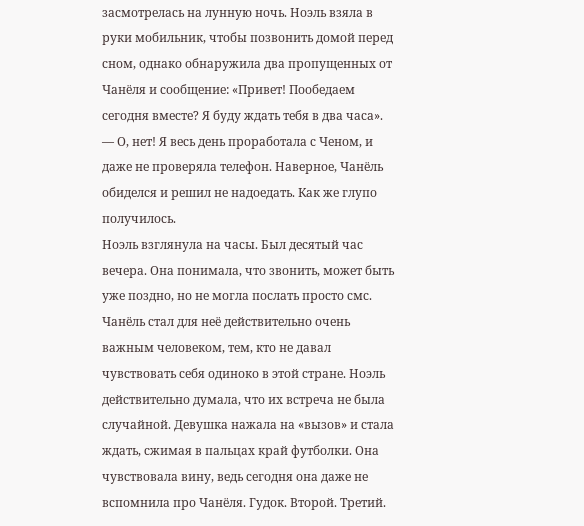засмотрелась на лунную ночь. Ноэль взяла в руки мобильник, чтобы позвонить домой перед сном, однако обнаружила два пропущенных от Чанёля и сообщение: «Привет! Пообедаем сегодня вместе? Я буду ждать тебя в два часа».
― О, нет! Я весь день проработала с Ченом, и даже не проверяла телефон. Наверное, Чанёль обиделся и решил не надоедать. Как же глупо получилось.
Ноэль взглянула на часы. Был десятый час вечера. Она понимала, что звонить, может быть уже поздно, но не могла послать просто смс. Чанёль стал для неё действительно очень важным человеком, тем, кто не давал чувствовать себя одиноко в этой стране. Ноэль действительно думала, что их встреча не была случайной. Девушка нажала на «вызов» и стала ждать, сжимая в пальцах край футболки. Она чувствовала вину, ведь сегодня она даже не вспомнила про Чанёля. Гудок. Второй. Третий.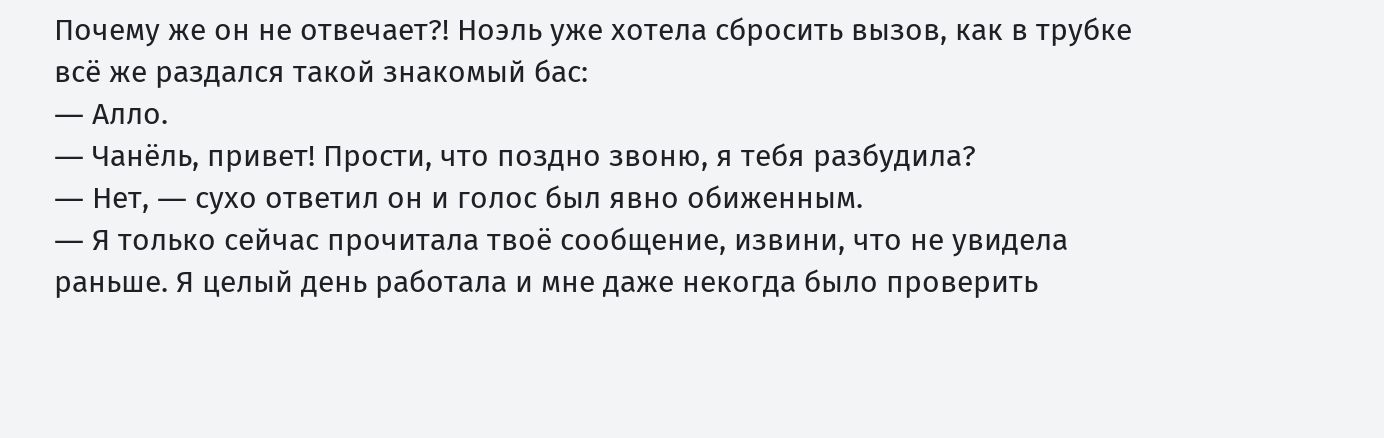Почему же он не отвечает?! Ноэль уже хотела сбросить вызов, как в трубке всё же раздался такой знакомый бас:
― Алло.
― Чанёль, привет! Прости, что поздно звоню, я тебя разбудила?
― Нет, ― сухо ответил он и голос был явно обиженным.
― Я только сейчас прочитала твоё сообщение, извини, что не увидела раньше. Я целый день работала и мне даже некогда было проверить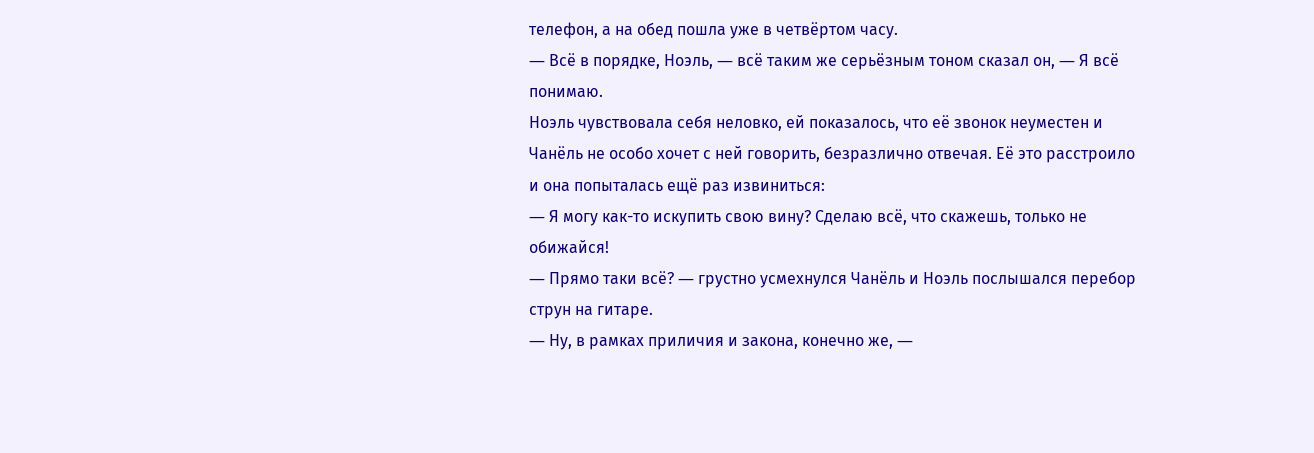телефон, а на обед пошла уже в четвёртом часу.
― Всё в порядке, Ноэль, ― всё таким же серьёзным тоном сказал он, ― Я всё понимаю.
Ноэль чувствовала себя неловко, ей показалось, что её звонок неуместен и Чанёль не особо хочет с ней говорить, безразлично отвечая. Её это расстроило и она попыталась ещё раз извиниться:
― Я могу как-то искупить свою вину? Сделаю всё, что скажешь, только не обижайся!
― Прямо таки всё? ― грустно усмехнулся Чанёль и Ноэль послышался перебор струн на гитаре.
― Ну, в рамках приличия и закона, конечно же, ―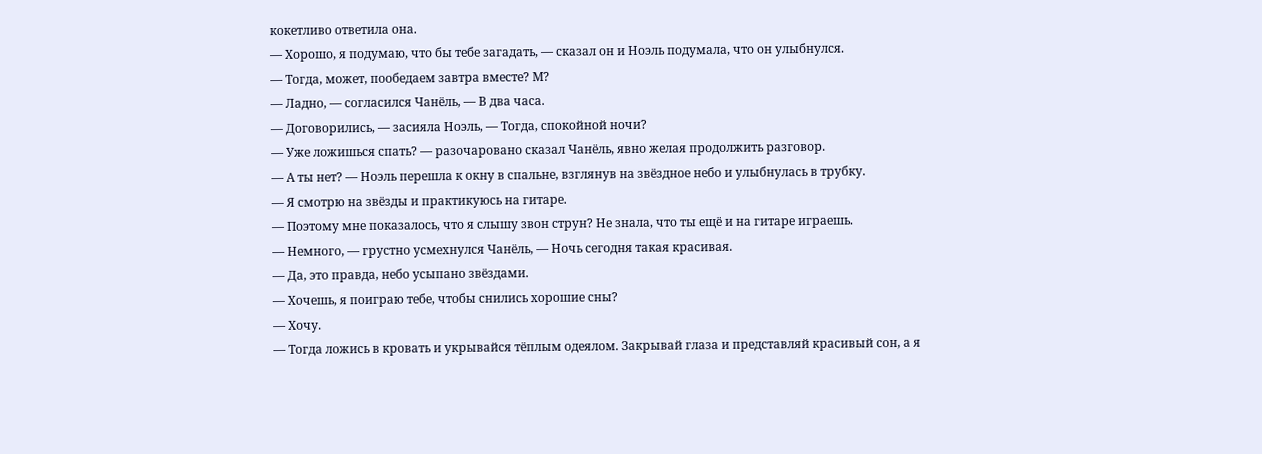кокетливо ответила она.
― Хорошо, я подумаю, что бы тебе загадать, ― сказал он и Ноэль подумала, что он улыбнулся.
― Тогда, может, пообедаем завтра вместе? М?
― Ладно, ― согласился Чанёль, ― В два часа.
― Договорились, ― засияла Ноэль, ― Тогда, спокойной ночи?
― Уже ложишься спать? ― разочаровано сказал Чанёль, явно желая продолжить разговор.
― А ты нет? ― Ноэль перешла к окну в спальне, взглянув на звёздное небо и улыбнулась в трубку.
― Я смотрю на звёзды и практикуюсь на гитаре.
― Поэтому мне показалось, что я слышу звон струн? Не знала, что ты ещё и на гитаре играешь.
― Немного, ― грустно усмехнулся Чанёль, ― Ночь сегодня такая красивая.
― Да, это правда, небо усыпано звёздами.
― Хочешь, я поиграю тебе, чтобы снились хорошие сны?
― Хочу.
― Тогда ложись в кровать и укрывайся тёплым одеялом. Закрывай глаза и представляй красивый сон, а я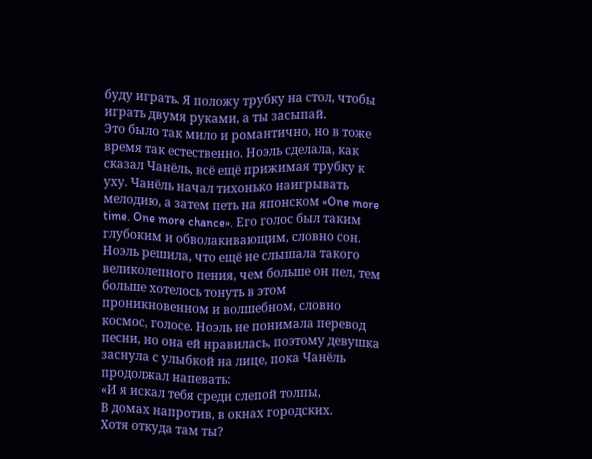буду играть. Я положу трубку на стол, чтобы играть двумя руками, а ты засыпай.
Это было так мило и романтично, но в тоже время так естественно. Ноэль сделала, как сказал Чанёль, всё ещё прижимая трубку к уху. Чанёль начал тихонько наигрывать мелодию, а затем петь на японском «One more time. One more chance». Его голос был таким глубоким и обволакивающим, словно сон. Ноэль решила, что ещё не слышала такого великолепного пения, чем больше он пел, тем больше хотелось тонуть в этом проникновенном и волшебном, словно космос, голосе. Ноэль не понимала перевод песни, но она ей нравилась, поэтому девушка заснула с улыбкой на лице, пока Чанёль продолжал напевать:
«И я искал тебя среди слепой толпы,
В домах напротив, в окнах городских.
Хотя откуда там ты?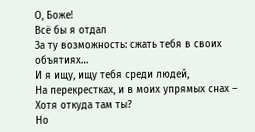О, Боже!
Всё бы я отдал
За ту возможность: сжать тебя в своих объятиях…
И я ищу, ищу тебя среди людей,
На перекрестках, и в моих упрямых снах –
Хотя откуда там ты?
Но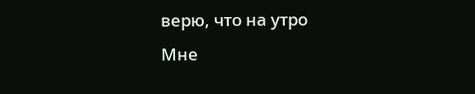верю, что на утро
Мне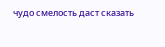чудо смелость даст сказать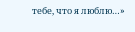тебе, что я люблю…»